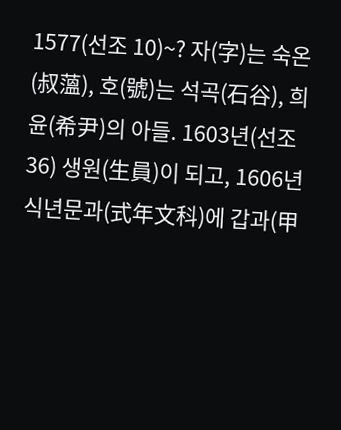1577(선조 10)~? 자(字)는 숙온(叔薀), 호(號)는 석곡(石谷), 희윤(希尹)의 아들. 1603년(선조 36) 생원(生員)이 되고, 1606년 식년문과(式年文科)에 갑과(甲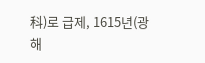科)로 급제, 1615년(광해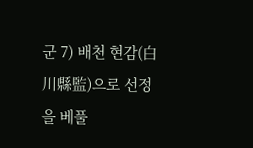군 7) 배천 현감(白川縣監)으로 선정을 베풀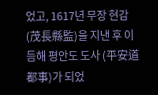었고, 1617년 무장 현감(茂長縣監)을 지낸 후 이듬해 평안도 도사 (平安道都事)가 되었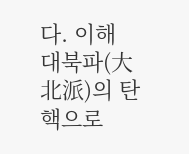다. 이해 대북파(大北派)의 탄핵으로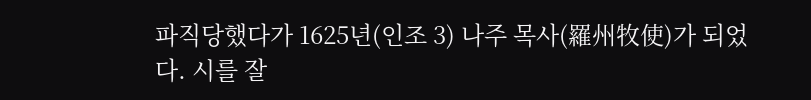파직당했다가 1625년(인조 3) 나주 목사(羅州牧使)가 되었다. 시를 잘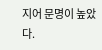지어 문명이 높았다.